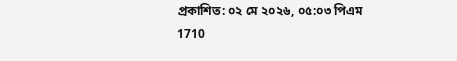প্রকাশিত: ০২ মে ২০২৬, ০৫:০৩ পিএম
1710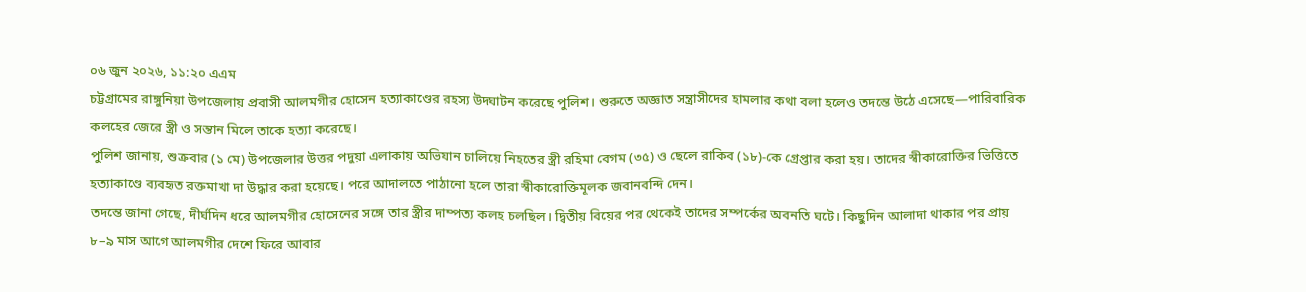০৬ জুন ২০২৬, ১১:২০ এএম
চট্টগ্রামের রাঙ্গুনিয়া উপজেলায় প্রবাসী আলমগীর হোসেন হত্যাকাণ্ডের রহস্য উদ্ঘাটন করেছে পুলিশ। শুরুতে অজ্ঞাত সন্ত্রাসীদের হামলার কথা বলা হলেও তদন্তে উঠে এসেছে—পারিবারিক কলহের জেরে স্ত্রী ও সন্তান মিলে তাকে হত্যা করেছে।
পুলিশ জানায়, শুক্রবার (১ মে) উপজেলার উত্তর পদুয়া এলাকায় অভিযান চালিয়ে নিহতের স্ত্রী রহিমা বেগম (৩৫) ও ছেলে রাকিব (১৮)-কে গ্রেপ্তার করা হয়। তাদের স্বীকারোক্তির ভিত্তিতে হত্যাকাণ্ডে ব্যবহৃত রক্তমাখা দা উদ্ধার করা হয়েছে। পরে আদালতে পাঠানো হলে তারা স্বীকারোক্তিমূলক জবানবন্দি দেন।
তদন্তে জানা গেছে, দীর্ঘদিন ধরে আলমগীর হোসেনের সঙ্গে তার স্ত্রীর দাম্পত্য কলহ চলছিল। দ্বিতীয় বিয়ের পর থেকেই তাদের সম্পর্কের অবনতি ঘটে। কিছুদিন আলাদা থাকার পর প্রায় ৮–৯ মাস আগে আলমগীর দেশে ফিরে আবার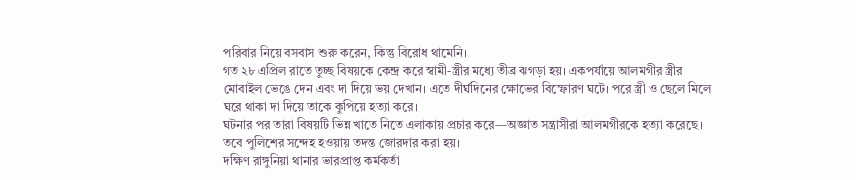পরিবার নিয়ে বসবাস শুরু করেন, কিন্তু বিরোধ থামেনি।
গত ২৮ এপ্রিল রাতে তুচ্ছ বিষয়কে কেন্দ্র করে স্বামী-স্ত্রীর মধ্যে তীব্র ঝগড়া হয়। একপর্যায়ে আলমগীর স্ত্রীর মোবাইল ভেঙে দেন এবং দা দিয়ে ভয় দেখান। এতে দীর্ঘদিনের ক্ষোভের বিস্ফোরণ ঘটে। পরে স্ত্রী ও ছেলে মিলে ঘরে থাকা দা দিয়ে তাকে কুপিয়ে হত্যা করে।
ঘটনার পর তারা বিষয়টি ভিন্ন খাতে নিতে এলাকায় প্রচার করে—অজ্ঞাত সন্ত্রাসীরা আলমগীরকে হত্যা করেছে। তবে পুলিশের সন্দেহ হওয়ায় তদন্ত জোরদার করা হয়।
দক্ষিণ রাঙ্গুনিয়া থানার ভারপ্রাপ্ত কর্মকর্তা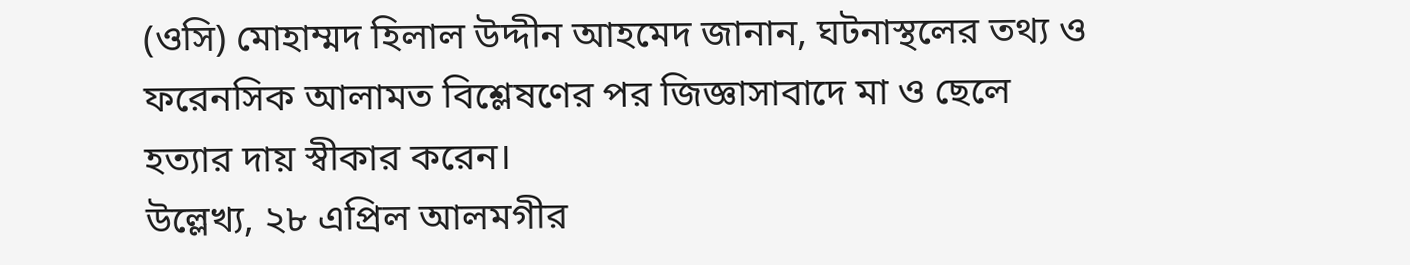(ওসি) মোহাম্মদ হিলাল উদ্দীন আহমেদ জানান, ঘটনাস্থলের তথ্য ও ফরেনসিক আলামত বিশ্লেষণের পর জিজ্ঞাসাবাদে মা ও ছেলে হত্যার দায় স্বীকার করেন।
উল্লেখ্য, ২৮ এপ্রিল আলমগীর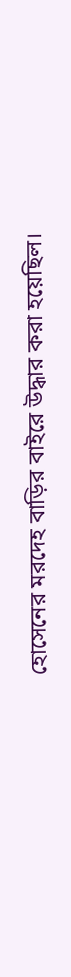হোসেনের মরদেহ বাড়ির বাইরে উদ্ধার করা হয়েছিল।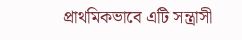প্রাথমিকভাবে এটি সন্ত্রাসী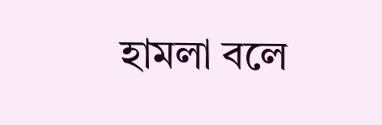হামলা বলে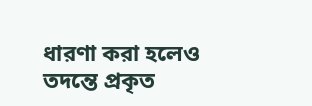ধারণা করা হলেও তদন্তে প্রকৃত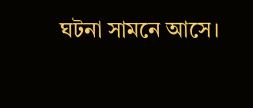ঘটনা সামনে আসে।